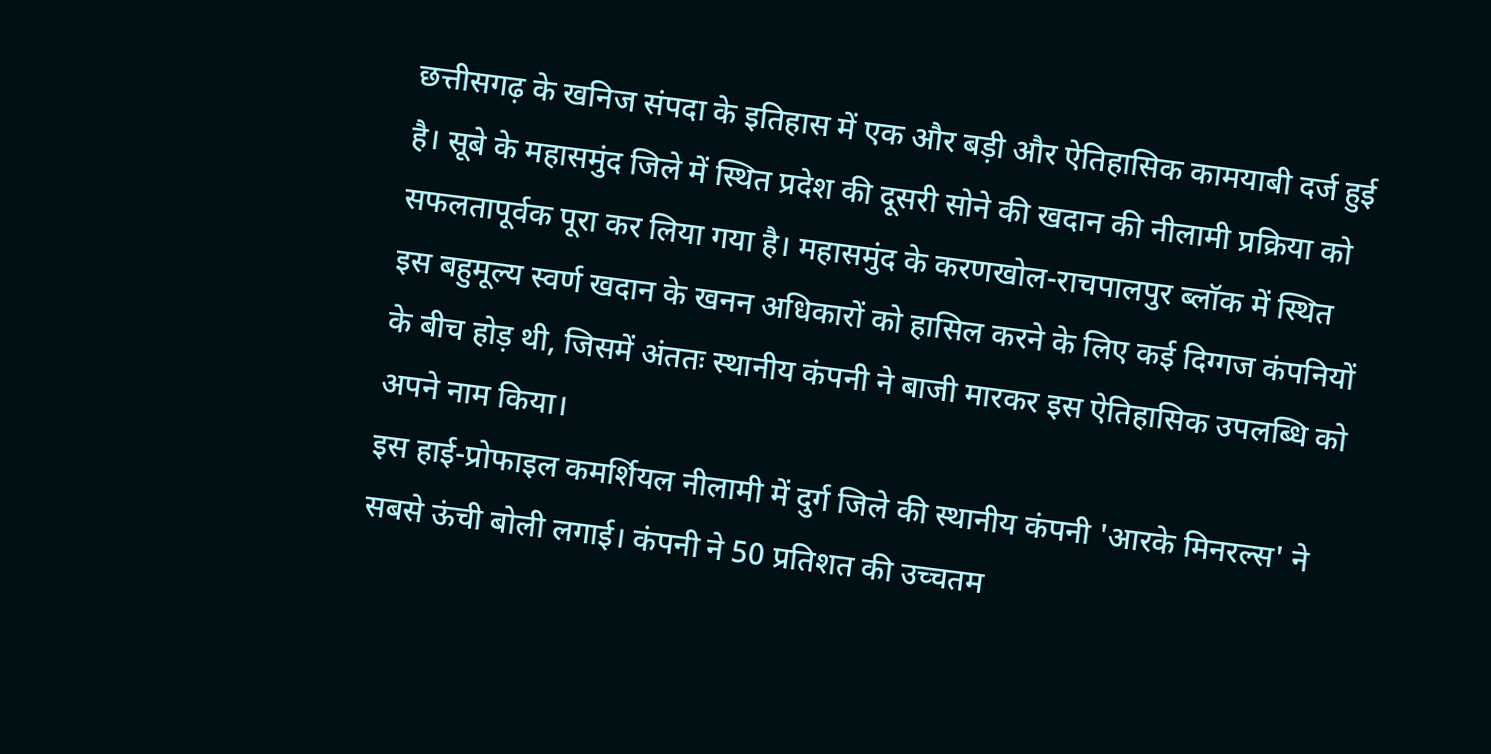छत्तीसगढ़ के खनिज संपदा के इतिहास में एक और बड़ी और ऐतिहासिक कामयाबी दर्ज हुई है। सूबे के महासमुंद जिले में स्थित प्रदेश की दूसरी सोने की खदान की नीलामी प्रक्रिया को सफलतापूर्वक पूरा कर लिया गया है। महासमुंद के करणखोल-राचपालपुर ब्लॉक में स्थित इस बहुमूल्य स्वर्ण खदान के खनन अधिकारों को हासिल करने के लिए कई दिग्गज कंपनियों के बीच होड़ थी, जिसमें अंततः स्थानीय कंपनी ने बाजी मारकर इस ऐतिहासिक उपलब्धि को अपने नाम किया।
इस हाई-प्रोफाइल कमर्शियल नीलामी में दुर्ग जिले की स्थानीय कंपनी 'आरके मिनरल्स' ने सबसे ऊंची बोली लगाई। कंपनी ने 50 प्रतिशत की उच्चतम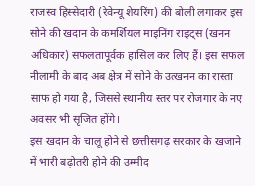राजस्व हिस्सेदारी (रेवेन्यू शेयरिंग) की बोली लगाकर इस सोने की खदान के कमर्शियल माइनिंग राइट्स (खनन अधिकार) सफलतापूर्वक हासिल कर लिए हैं। इस सफल नीलामी के बाद अब क्षेत्र में सोने के उत्खनन का रास्ता साफ हो गया है, जिससे स्थानीय स्तर पर रोजगार के नए अवसर भी सृजित होंगे।
इस खदान के चालू होने से छत्तीसगढ़ सरकार के खजाने में भारी बढ़ोतरी होने की उम्मीद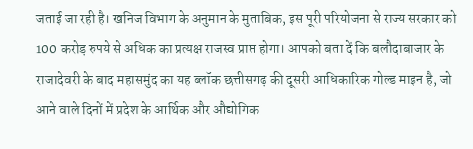जताई जा रही है। खनिज विभाग के अनुमान के मुताबिक, इस पूरी परियोजना से राज्य सरकार को 100 करोड़ रुपये से अधिक का प्रत्यक्ष राजस्व प्राप्त होगा। आपको बता दें कि बलौदाबाजार के राजादेवरी के बाद महासमुंद का यह ब्लॉक छत्तीसगढ़ की दूसरी आधिकारिक गोल्ड माइन है, जो आने वाले दिनों में प्रदेश के आर्थिक और औद्योगिक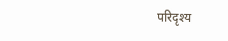परिदृश्य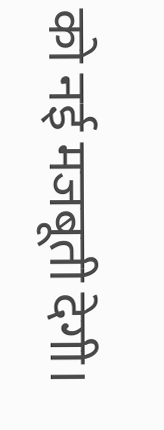को नई मजबूती देगी।